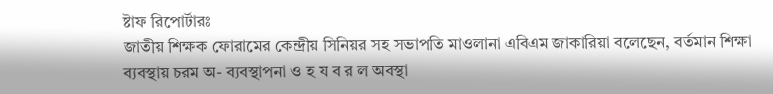ষ্টাফ রিপোর্টারঃ
জাতীয় শিক্ষক ফোরামের কেন্দ্রীয় সিনিয়র সহ সভাপতি মাওলানা এবিএম জাকারিয়া বলেছেন, বর্তমান শিক্ষা ব্যবস্থায় চরম অ- ব্যবস্থাপনা ও হ য ব র ল অবস্থা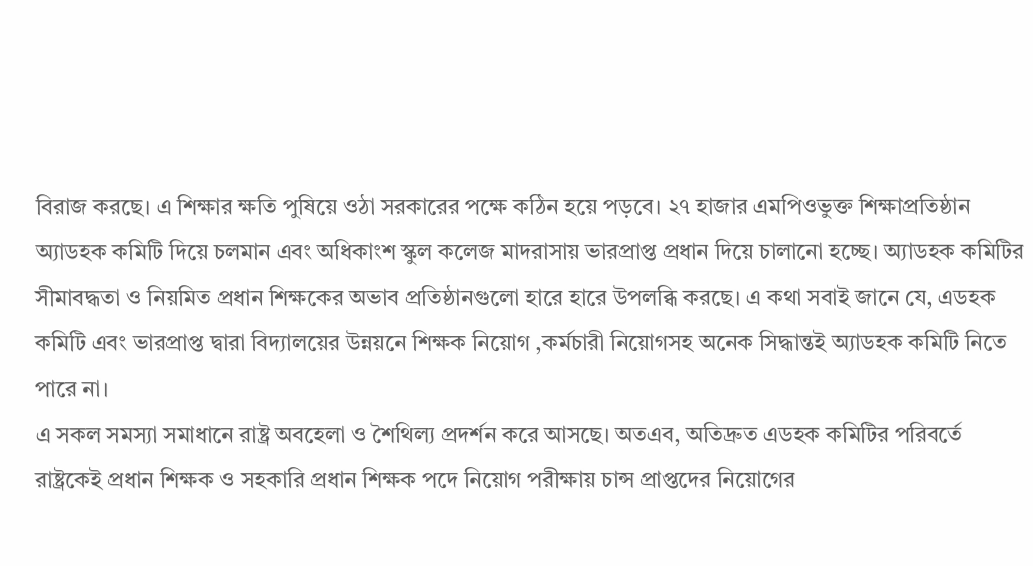বিরাজ করছে। এ শিক্ষার ক্ষতি পুষিয়ে ওঠা সরকারের পক্ষে কঠিন হয়ে পড়বে। ২৭ হাজার এমপিওভুক্ত শিক্ষাপ্রতিষ্ঠান অ্যাডহক কমিটি দিয়ে চলমান এবং অধিকাংশ স্কুল কলেজ মাদরাসায় ভারপ্রাপ্ত প্রধান দিয়ে চালানো হচ্ছে। অ্যাডহক কমিটির সীমাবদ্ধতা ও নিয়মিত প্রধান শিক্ষকের অভাব প্রতিষ্ঠানগুলো হারে হারে উপলব্ধি করছে। এ কথা সবাই জানে যে, এডহক কমিটি এবং ভারপ্রাপ্ত দ্বারা বিদ্যালয়ের উন্নয়নে শিক্ষক নিয়োগ ,কর্মচারী নিয়োগসহ অনেক সিদ্ধান্তই অ্যাডহক কমিটি নিতে পারে না।
এ সকল সমস্যা সমাধানে রাষ্ট্র অবহেলা ও শৈথিল্য প্রদর্শন করে আসছে। অতএব, অতিদ্রুত এডহক কমিটির পরিবর্তে রাষ্ট্রকেই প্রধান শিক্ষক ও সহকারি প্রধান শিক্ষক পদে নিয়োগ পরীক্ষায় চান্স প্রাপ্তদের নিয়োগের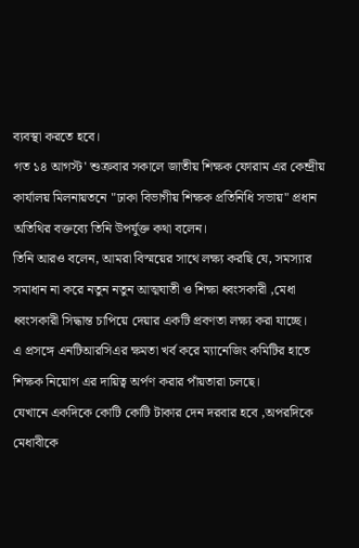ব্যবস্থা করতে হবে।
গত ১৪ আগস্ট' শুক্রবার সকালে জাতীয় শিক্ষক ফোরাম এর কেন্দ্রীয় কার্যালয় মিলনায়তনে "ঢাকা বিভাগীয় শিক্ষক প্রতিনিধি সভায়" প্রধান অতিথির বক্তব্যে তিনি উপর্যুক্ত কথা বলেন।
তিনি আরও বলেন, আমরা বিস্ময়ের সাথে লক্ষ্য করছি যে, সমস্যার সমাধান না করে নতুন নতুন আত্মঘাতী ও শিক্ষা ধ্বংসকারী ,মেধা ধ্বংসকারী সিদ্ধান্ত চাপিয়ে দেয়ার একটি প্রবণতা লক্ষ্য করা যাচ্ছে।
এ প্রসঙ্গে এনটিআরসিএর ক্ষমতা খর্ব করে ম্যানেজিং কমিটির হাতে শিক্ষক নিয়োগ এর দায়িত্ব অর্পণ করার পাঁয়তারা চলছে।
যেখানে একদিকে কোটি কোটি টাকার দেন দরবার হবে ,অপরদিকে মেধাবীকে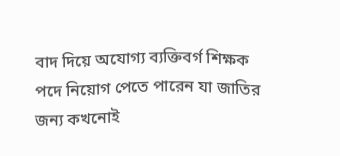বাদ দিয়ে অযোগ্য ব্যক্তিবর্গ শিক্ষক পদে নিয়োগ পেতে পারেন যা জাতির জন্য কখনোই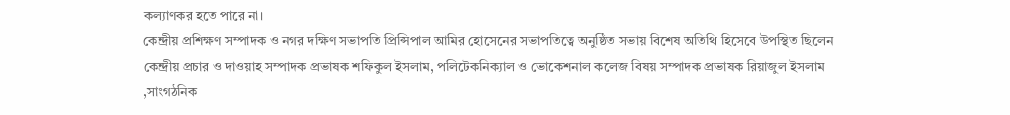কল্যাণকর হতে পারে না।
কেন্দ্রীয় প্রশিক্ষণ সম্পাদক ও নগর দক্ষিণ সভাপতি প্রিন্সিপাল আমির হোসেনের সভাপতিত্বে অনুষ্ঠিত সভায় বিশেষ অতিথি হিসেবে উপস্থিত ছিলেন কেন্দ্রীয় প্রচার ও দাওয়াহ সম্পাদক প্রভাষক শফিকুল ইসলাম, পলিটেকনিক্যাল ও ভোকেশনাল কলেজ বিষয় সম্পাদক প্রভাষক রিয়াজুল ইসলাম ,সাংগঠনিক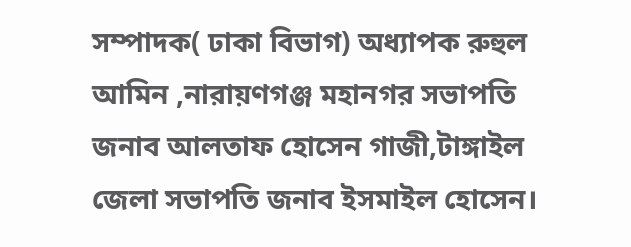সম্পাদক( ঢাকা বিভাগ) অধ্যাপক রুহুল আমিন ,নারায়ণগঞ্জ মহানগর সভাপতি জনাব আলতাফ হোসেন গাজী,টাঙ্গাইল জেলা সভাপতি জনাব ইসমাইল হোসেন।